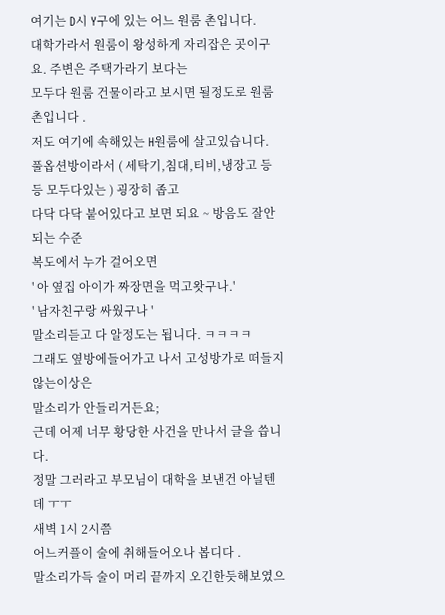여기는 D시 Y구에 있는 어느 원룸 촌입니다.
대학가라서 원룸이 왕성하게 자리잡은 곳이구요. 주변은 주택가라기 보다는
모두다 원룸 건물이라고 보시면 될정도로 원룸촌입니다 .
저도 여기에 속해있는 H원룸에 살고있습니다.
풀옵션방이라서 ( 세탁기,침대,티비,냉장고 등등 모두다있는 ) 굉장히 좁고
다닥 다닥 붙어있다고 보면 되요 ~ 방음도 잘안되는 수준
복도에서 누가 걸어오면
' 아 옆집 아이가 짜장면을 먹고왓구나.'
' 남자친구랑 싸웠구나 '
말소리듣고 다 알정도는 됩니다. ㅋㅋㅋㅋ
그래도 옆방에들어가고 나서 고성방가로 떠들지 않는이상은
말소리가 안들리거든요;
근데 어제 너무 황당한 사건을 만나서 글을 씁니다.
정말 그러라고 부모님이 대학을 보낸건 아닐텐데 ㅜㅜ
새벽 1시 2시쯤
어느커플이 술에 취해들어오나 봅디다 .
말소리가득 술이 머리 끝까지 오긴한듯해보였으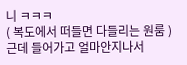니 ㅋㅋㅋ
( 복도에서 떠들면 다들리는 원룸 )
근데 들어가고 얼마안지나서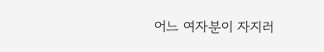어느 여자분이 자지러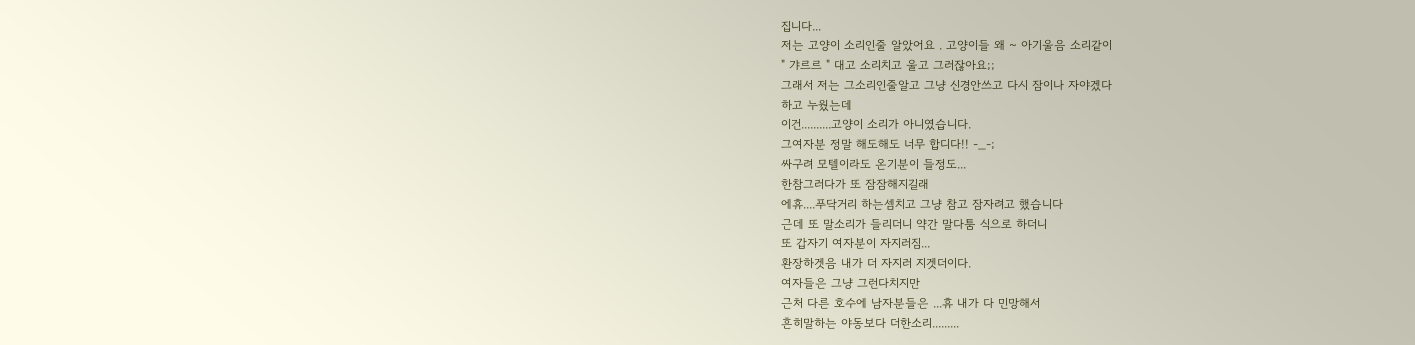집니다...
저는 고양이 소리인줄 알았어요 . 고양이들 왜 ~ 아기울음 소리같이
" 갸르르 " 대고 소리치고 울고 그러잖아요;;
그래서 저는 그소리인줄알고 그냥 신경안쓰고 다시 잠이나 자야겠다
하고 누웠는데
이건..........고양이 소리가 아니였습니다.
그여자분 정말 해도해도 너무 합디다!! -_-;
싸구려 모텔이라도 온기분이 들정도...
한참그러다가 또 잠잠해지길래
에휴....푸닥거리 하는셈치고 그냥 참고 잠자려고 했습니다
근데 또 말소리가 들리더니 약간 말다툼 식으로 하더니
또 갑자기 여자분이 자지러짐...
환장하겟음 내가 더 자지러 지겟더이다.
여자들은 그냥 그런다치지만
근처 다른 호수에 남자분들은 ...휴 내가 다 민망해서
흔히말하는 야동보다 더한소리.........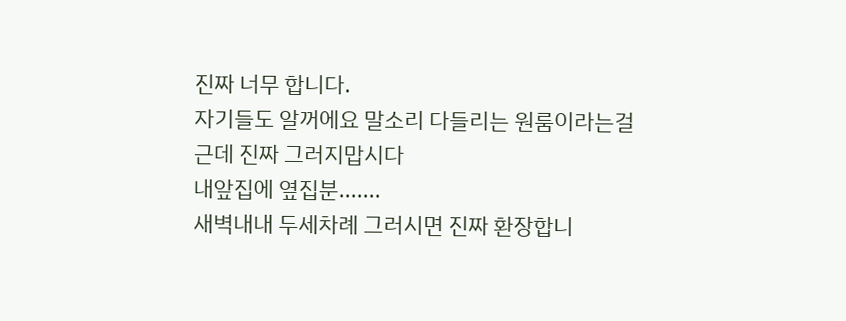진짜 너무 합니다.
자기들도 알꺼에요 말소리 다들리는 원룸이라는걸
근데 진짜 그러지맙시다
내앞집에 옆집분.......
새벽내내 두세차례 그러시면 진짜 환장합니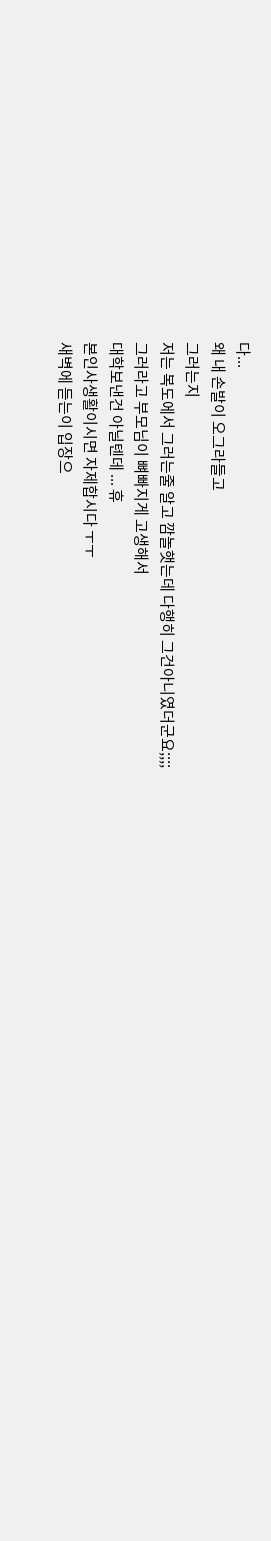다...
왜 내 손발이 오그라들고
그러는지
저는 복도에서 그러는줄 알고 깜놀햇는데 다행히 그건아니였더군요;;;;
그러라고 부모님이 뼈빠지게 고생해서
대학보낸건 아닐텐데 ... 휴
본인사생활이시면 자제합시다 ㅜㅜ
새벽에 듣는이 입장으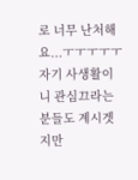로 너무 난처해요...ㅜㅜㅜㅜㅜ
자기 사생활이니 관심끄라는 분들도 계시겟지만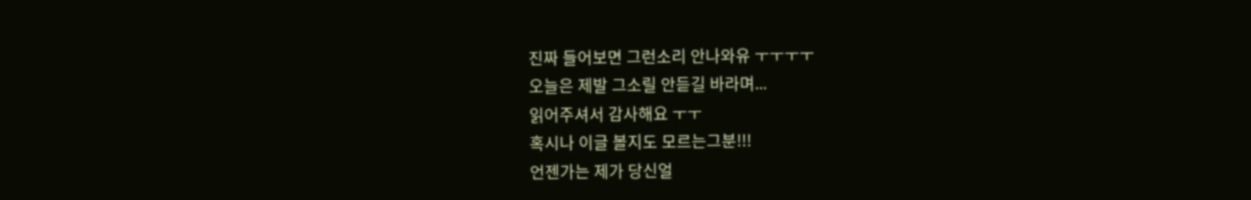진짜 들어보면 그런소리 안나와유 ㅜㅜㅜㅜ
오늘은 제발 그소릴 안듣길 바라며...
읽어주셔서 감사해요 ㅜㅜ
혹시나 이글 볼지도 모르는그분!!!
언젠가는 제가 당신얼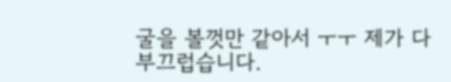굴을 볼껏만 같아서 ㅜㅜ 제가 다 부끄럽습니다.